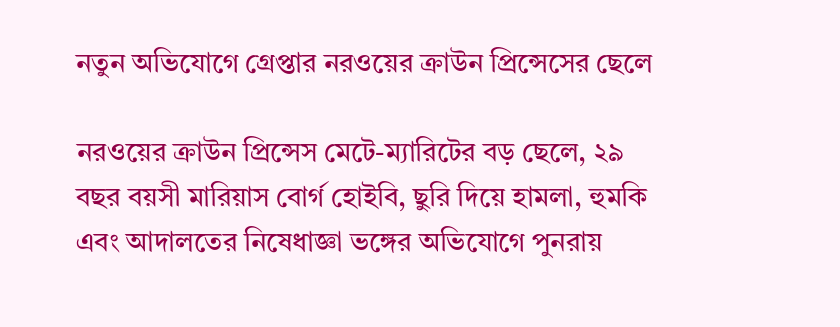নতুন অভিযোগে গ্রেপ্তার নরওয়ের ক্রাউন প্রিন্সেসের ছেলে

নরওয়ের ক্রাউন প্রিন্সেস মেটে-ম্যারিটের বড় ছেলে, ২৯ বছর বয়সী মারিয়াস বোর্গ হোইবি, ছুরি দিয়ে হামলা, হুমকি এবং আদালতের নিষেধাজ্ঞা ভঙ্গের অভিযোগে পুনরায়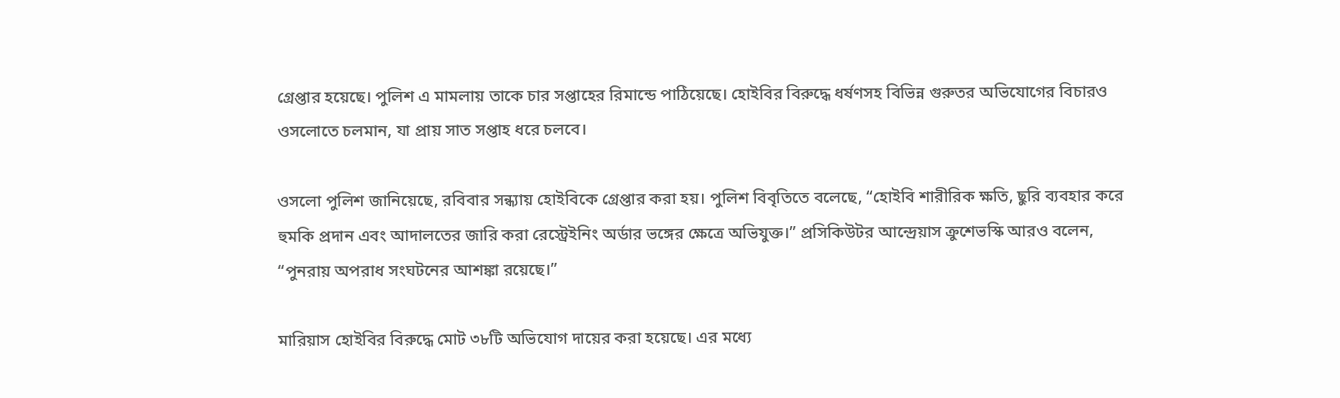গ্রেপ্তার হয়েছে। পুলিশ এ মামলায় তাকে চার সপ্তাহের রিমান্ডে পাঠিয়েছে। হোইবির বিরুদ্ধে ধর্ষণসহ বিভিন্ন গুরুতর অভিযোগের বিচারও ওসলোতে চলমান, যা প্রায় সাত সপ্তাহ ধরে চলবে।

ওসলো পুলিশ জানিয়েছে, রবিবার সন্ধ্যায় হোইবিকে গ্রেপ্তার করা হয়। পুলিশ বিবৃতিতে বলেছে, “হোইবি শারীরিক ক্ষতি, ছুরি ব্যবহার করে হুমকি প্রদান এবং আদালতের জারি করা রেস্ট্রেইনিং অর্ডার ভঙ্গের ক্ষেত্রে অভিযুক্ত।” প্রসিকিউটর আন্দ্রেয়াস ক্রুশেভস্কি আরও বলেন, “পুনরায় অপরাধ সংঘটনের আশঙ্কা রয়েছে।”

মারিয়াস হোইবির বিরুদ্ধে মোট ৩৮টি অভিযোগ দায়ের করা হয়েছে। এর মধ্যে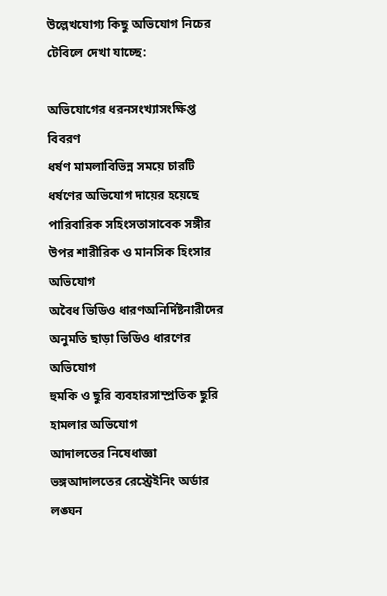উল্লেখযোগ্য কিছু অভিযোগ নিচের টেবিলে দেখা যাচ্ছে:

অভিযোগের ধরনসংখ্যাসংক্ষিপ্ত বিবরণ
ধর্ষণ মামলাবিভিন্ন সময়ে চারটি ধর্ষণের অভিযোগ দায়ের হয়েছে
পারিবারিক সহিংসতাসাবেক সঙ্গীর উপর শারীরিক ও মানসিক হিংসার অভিযোগ
অবৈধ ভিডিও ধারণঅনির্দিষ্টনারীদের অনুমতি ছাড়া ভিডিও ধারণের অভিযোগ
হুমকি ও ছুরি ব্যবহারসাম্প্রতিক ছুরি হামলার অভিযোগ
আদালতের নিষেধাজ্ঞা ভঙ্গআদালতের রেস্ট্রেইনিং অর্ডার লঙ্ঘন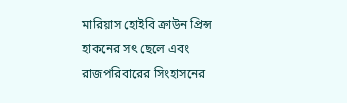মারিয়াস হোইবি ক্রাউন প্রিন্স হাকনের সৎ ছেলে এবং রাজপরিবারের সিংহাসনের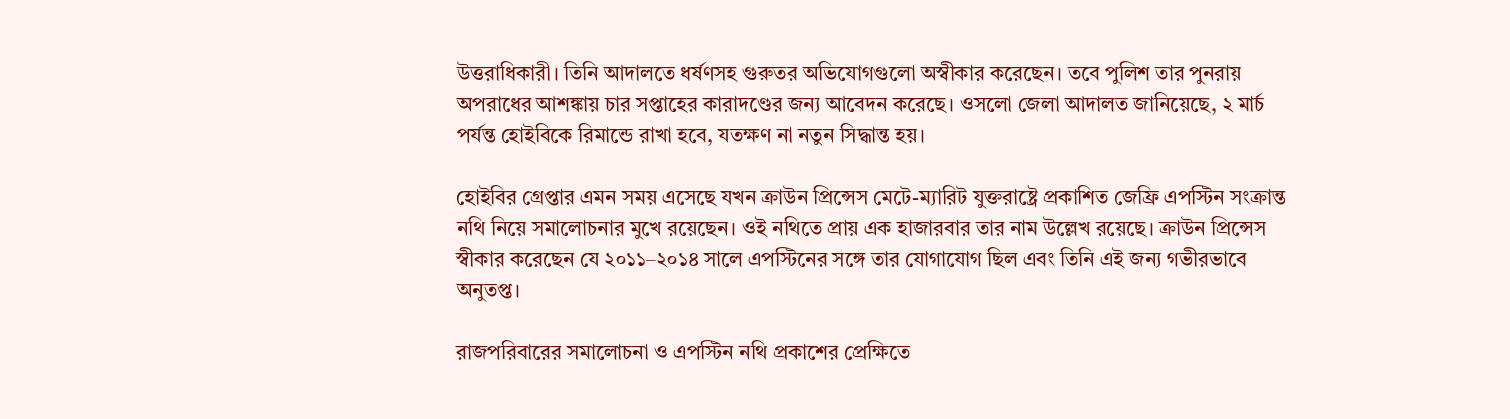উত্তরাধিকারী। তিনি আদালতে ধর্ষণসহ গুরুতর অভিযোগগুলো অস্বীকার করেছেন। তবে পুলিশ তার পুনরায় অপরাধের আশঙ্কায় চার সপ্তাহের কারাদণ্ডের জন্য আবেদন করেছে। ওসলো জেলা আদালত জানিয়েছে, ২ মার্চ পর্যন্ত হোইবিকে রিমান্ডে রাখা হবে, যতক্ষণ না নতুন সিদ্ধান্ত হয়।

হোইবির গ্রেপ্তার এমন সময় এসেছে যখন ক্রাউন প্রিন্সেস মেটে-ম্যারিট যুক্তরাষ্ট্রে প্রকাশিত জেফ্রি এপস্টিন সংক্রান্ত নথি নিয়ে সমালোচনার মুখে রয়েছেন। ওই নথিতে প্রায় এক হাজারবার তার নাম উল্লেখ রয়েছে। ক্রাউন প্রিন্সেস স্বীকার করেছেন যে ২০১১–২০১৪ সালে এপস্টিনের সঙ্গে তার যোগাযোগ ছিল এবং তিনি এই জন্য গভীরভাবে অনুতপ্ত।

রাজপরিবারের সমালোচনা ও এপস্টিন নথি প্রকাশের প্রেক্ষিতে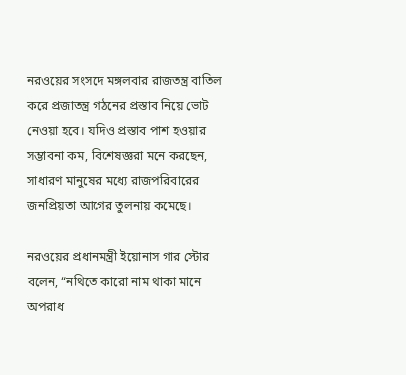নরওয়ের সংসদে মঙ্গলবার রাজতন্ত্র বাতিল করে প্রজাতন্ত্র গঠনের প্রস্তাব নিয়ে ভোট নেওয়া হবে। যদিও প্রস্তাব পাশ হওয়ার সম্ভাবনা কম, বিশেষজ্ঞরা মনে করছেন, সাধারণ মানুষের মধ্যে রাজপরিবারের জনপ্রিয়তা আগের তুলনায় কমেছে।

নরওয়ের প্রধানমন্ত্রী ইয়োনাস গার স্টোর বলেন, “নথিতে কারো নাম থাকা মানে অপরাধ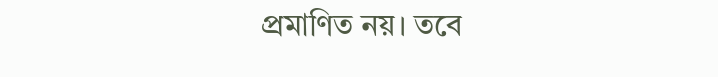প্রমাণিত নয়। তবে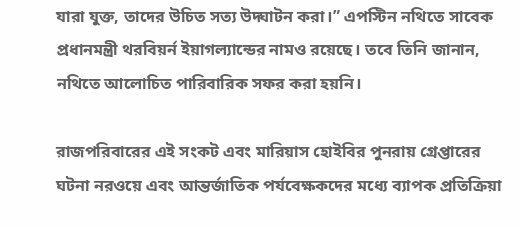যারা যুক্ত, তাদের উচিত সত্য উদ্ঘাটন করা।” এপস্টিন নথিতে সাবেক প্রধানমন্ত্রী থরবিয়র্ন ইয়াগল্যান্ডের নামও রয়েছে। তবে তিনি জানান, নথিতে আলোচিত পারিবারিক সফর করা হয়নি।

রাজপরিবারের এই সংকট এবং মারিয়াস হোইবির পুনরায় গ্রেপ্তারের ঘটনা নরওয়ে এবং আন্তর্জাতিক পর্যবেক্ষকদের মধ্যে ব্যাপক প্রতিক্রিয়া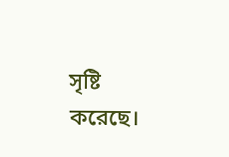সৃষ্টি করেছে।